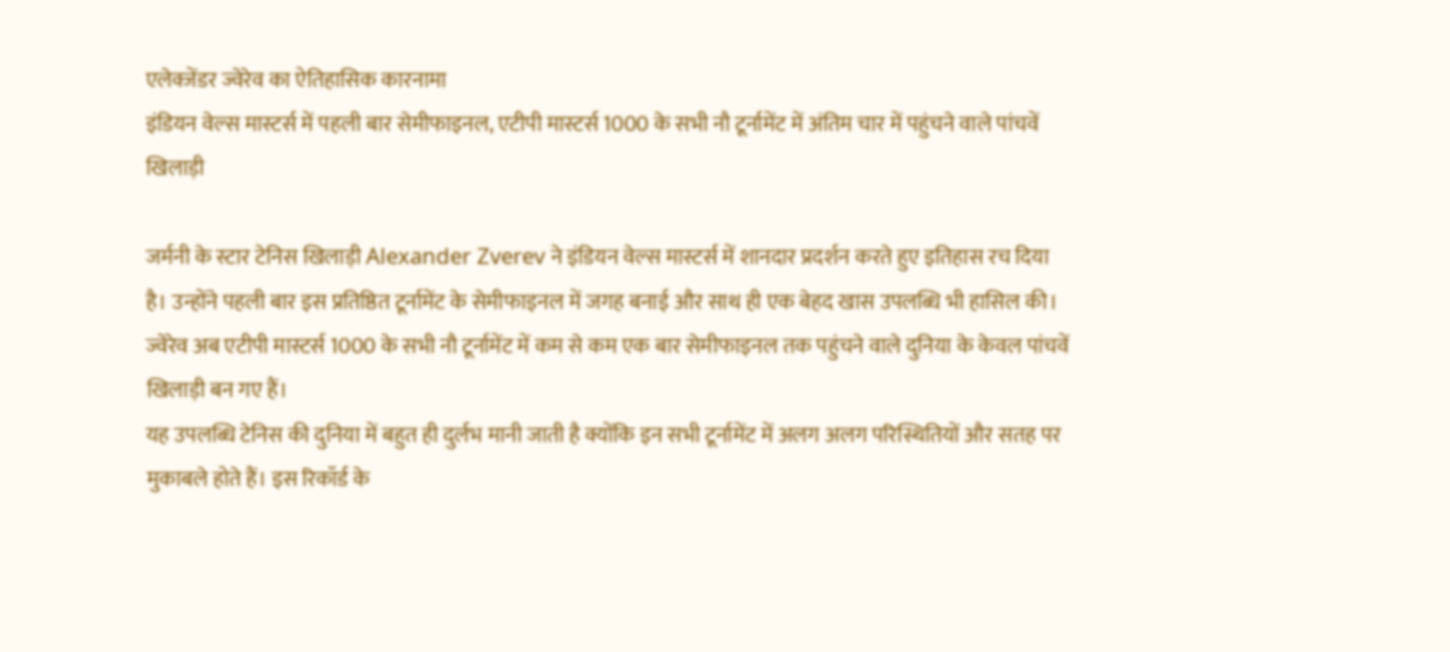एलेक्जेंडर ज्वेरेव का ऐतिहासिक कारनामा
इंडियन वेल्स मास्टर्स में पहली बार सेमीफाइनल, एटीपी मास्टर्स 1000 के सभी नौ टूर्नामेंट में अंतिम चार में पहुंचने वाले पांचवें खिलाड़ी

जर्मनी के स्टार टेनिस खिलाड़ी Alexander Zverev ने इंडियन वेल्स मास्टर्स में शानदार प्रदर्शन करते हुए इतिहास रच दिया है। उन्होंने पहली बार इस प्रतिष्ठित टूर्नामेंट के सेमीफाइनल में जगह बनाई और साथ ही एक बेहद खास उपलब्धि भी हासिल की। ज्वेरेव अब एटीपी मास्टर्स 1000 के सभी नौ टूर्नामेंट में कम से कम एक बार सेमीफाइनल तक पहुंचने वाले दुनिया के केवल पांचवें खिलाड़ी बन गए हैं।
यह उपलब्धि टेनिस की दुनिया में बहुत ही दुर्लभ मानी जाती है क्योंकि इन सभी टूर्नामेंट में अलग अलग परिस्थितियों और सतह पर मुकाबले होते हैं। इस रिकॉर्ड के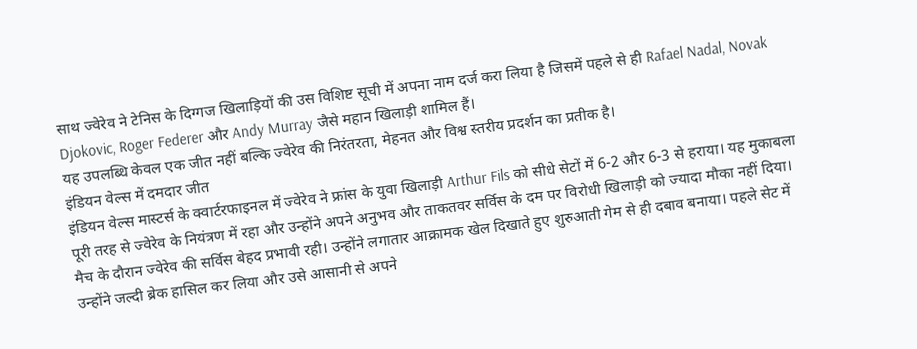साथ ज्वेरेव ने टेनिस के दिग्गज खिलाड़ियों की उस विशिष्ट सूची में अपना नाम दर्ज करा लिया है जिसमें पहले से ही Rafael Nadal, Novak Djokovic, Roger Federer और Andy Murray जैसे महान खिलाड़ी शामिल हैं।
यह उपलब्धि केवल एक जीत नहीं बल्कि ज्वेरेव की निरंतरता, मेहनत और विश्व स्तरीय प्रदर्शन का प्रतीक है।
इंडियन वेल्स में दमदार जीत
इंडियन वेल्स मास्टर्स के क्वार्टरफाइनल में ज्वेरेव ने फ्रांस के युवा खिलाड़ी Arthur Fils को सीधे सेटों में 6-2 और 6-3 से हराया। यह मुकाबला पूरी तरह से ज्वेरेव के नियंत्रण में रहा और उन्होंने अपने अनुभव और ताकतवर सर्विस के दम पर विरोधी खिलाड़ी को ज्यादा मौका नहीं दिया।
मैच के दौरान ज्वेरेव की सर्विस बेहद प्रभावी रही। उन्होंने लगातार आक्रामक खेल दिखाते हुए शुरुआती गेम से ही दबाव बनाया। पहले सेट में उन्होंने जल्दी ब्रेक हासिल कर लिया और उसे आसानी से अपने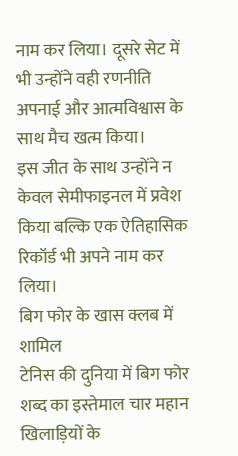नाम कर लिया। दूसरे सेट में भी उन्होंने वही रणनीति अपनाई और आत्मविश्वास के साथ मैच खत्म किया।
इस जीत के साथ उन्होंने न केवल सेमीफाइनल में प्रवेश किया बल्कि एक ऐतिहासिक रिकॉर्ड भी अपने नाम कर लिया।
बिग फोर के खास क्लब में शामिल
टेनिस की दुनिया में बिग फोर शब्द का इस्तेमाल चार महान खिलाड़ियों के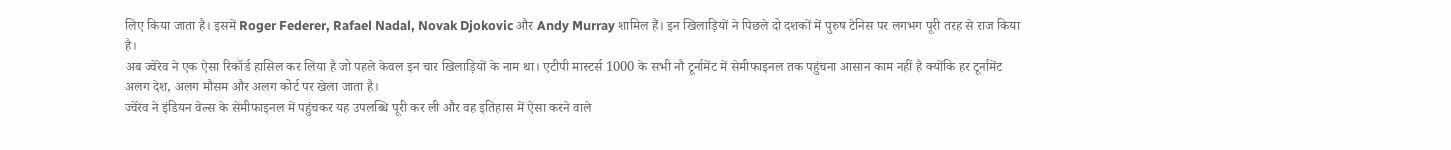लिए किया जाता है। इसमें Roger Federer, Rafael Nadal, Novak Djokovic और Andy Murray शामिल हैं। इन खिलाड़ियों ने पिछले दो दशकों में पुरुष टेनिस पर लगभग पूरी तरह से राज किया है।
अब ज्वेरेव ने एक ऐसा रिकॉर्ड हासिल कर लिया है जो पहले केवल इन चार खिलाड़ियों के नाम था। एटीपी मास्टर्स 1000 के सभी नौ टूर्नामेंट में सेमीफाइनल तक पहुंचना आसान काम नहीं है क्योंकि हर टूर्नामेंट अलग देश, अलग मौसम और अलग कोर्ट पर खेला जाता है।
ज्वेरेव ने इंडियन वेल्स के सेमीफाइनल में पहुंचकर यह उपलब्धि पूरी कर ली और वह इतिहास में ऐसा करने वाले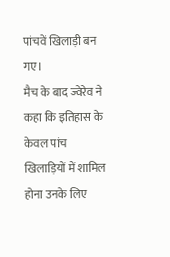पांचवें खिलाड़ी बन गए।
मैच के बाद ज्वेरेव ने कहा कि इतिहास के केवल पांच खिलाड़ियों में शामिल होना उनके लिए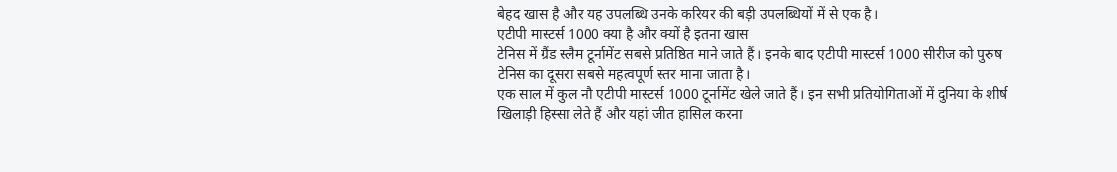बेहद खास है और यह उपलब्धि उनके करियर की बड़ी उपलब्धियों में से एक है।
एटीपी मास्टर्स 1000 क्या है और क्यों है इतना खास
टेनिस में ग्रैंड स्लैम टूर्नामेंट सबसे प्रतिष्ठित माने जाते हैं। इनके बाद एटीपी मास्टर्स 1000 सीरीज को पुरुष टेनिस का दूसरा सबसे महत्वपूर्ण स्तर माना जाता है।
एक साल में कुल नौ एटीपी मास्टर्स 1000 टूर्नामेंट खेले जाते हैं। इन सभी प्रतियोगिताओं में दुनिया के शीर्ष खिलाड़ी हिस्सा लेते हैं और यहां जीत हासिल करना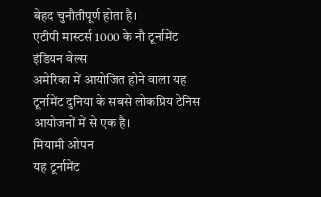बेहद चुनौतीपूर्ण होता है।
एटीपी मास्टर्स 1000 के नौ टूर्नामेंट
इंडियन वेल्स
अमेरिका में आयोजित होने वाला यह टूर्नामेंट दुनिया के सबसे लोकप्रिय टेनिस आयोजनों में से एक है।
मियामी ओपन
यह टूर्नामेंट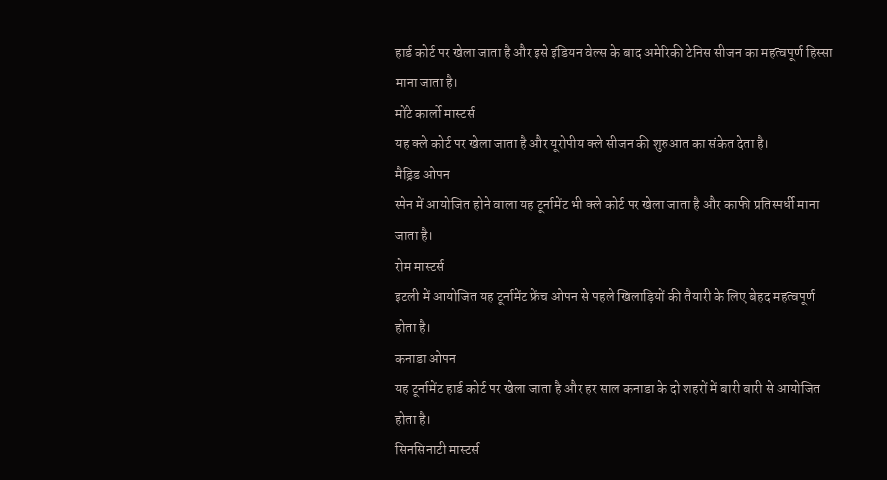हार्ड कोर्ट पर खेला जाता है और इसे इंडियन वेल्स के बाद अमेरिकी टेनिस सीजन का महत्वपूर्ण हिस्सा माना जाता है।
मोंटे कार्लो मास्टर्स
यह क्ले कोर्ट पर खेला जाता है और यूरोपीय क्ले सीजन की शुरुआत का संकेत देता है।
मैड्रिड ओपन
स्पेन में आयोजित होने वाला यह टूर्नामेंट भी क्ले कोर्ट पर खेला जाता है और काफी प्रतिस्पर्धी माना जाता है।
रोम मास्टर्स
इटली में आयोजित यह टूर्नामेंट फ्रेंच ओपन से पहले खिलाड़ियों की तैयारी के लिए बेहद महत्वपूर्ण होता है।
कनाडा ओपन
यह टूर्नामेंट हार्ड कोर्ट पर खेला जाता है और हर साल कनाडा के दो शहरों में बारी बारी से आयोजित होता है।
सिनसिनाटी मास्टर्स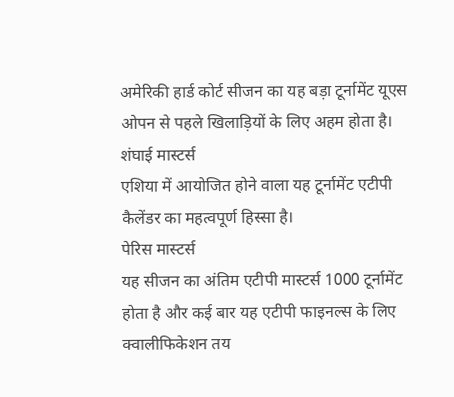अमेरिकी हार्ड कोर्ट सीजन का यह बड़ा टूर्नामेंट यूएस ओपन से पहले खिलाड़ियों के लिए अहम होता है।
शंघाई मास्टर्स
एशिया में आयोजित होने वाला यह टूर्नामेंट एटीपी कैलेंडर का महत्वपूर्ण हिस्सा है।
पेरिस मास्टर्स
यह सीजन का अंतिम एटीपी मास्टर्स 1000 टूर्नामेंट होता है और कई बार यह एटीपी फाइनल्स के लिए क्वालीफिकेशन तय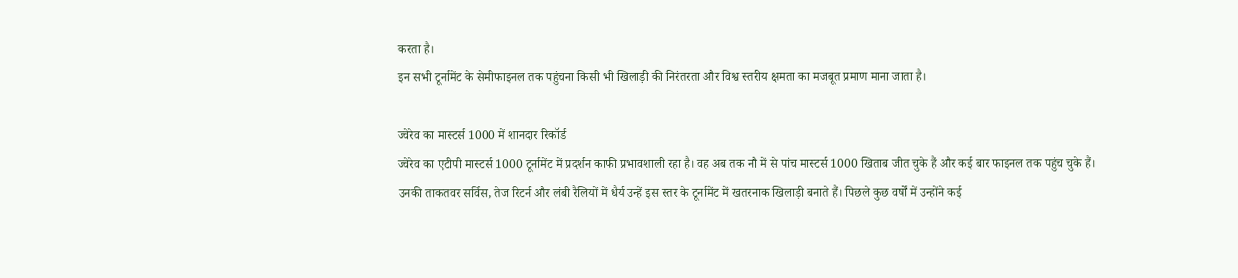करता है।
इन सभी टूर्नामेंट के सेमीफाइनल तक पहुंचना किसी भी खिलाड़ी की निरंतरता और विश्व स्तरीय क्षमता का मजबूत प्रमाण माना जाता है।

ज्वेरेव का मास्टर्स 1000 में शानदार रिकॉर्ड
ज्वेरेव का एटीपी मास्टर्स 1000 टूर्नामेंट में प्रदर्शन काफी प्रभावशाली रहा है। वह अब तक नौ में से पांच मास्टर्स 1000 खिताब जीत चुके हैं और कई बार फाइनल तक पहुंच चुके हैं।
उनकी ताकतवर सर्विस, तेज रिटर्न और लंबी रैलियों में धैर्य उन्हें इस स्तर के टूर्नामेंट में खतरनाक खिलाड़ी बनाते हैं। पिछले कुछ वर्षों में उन्होंने कई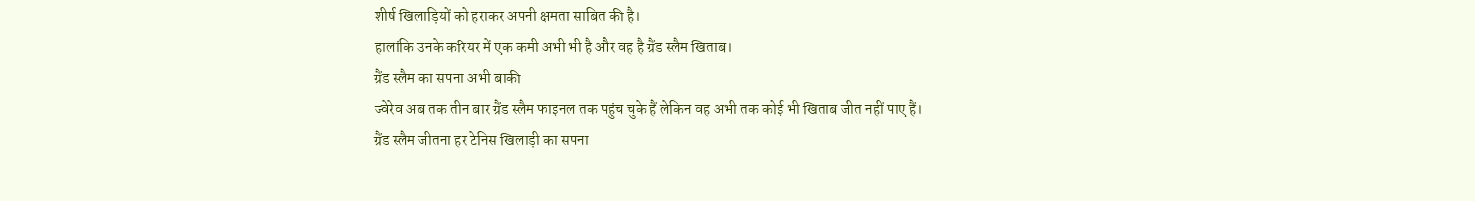शीर्ष खिलाड़ियों को हराकर अपनी क्षमता साबित की है।
हालांकि उनके करियर में एक कमी अभी भी है और वह है ग्रैंड स्लैम खिताब।
ग्रैंड स्लैम का सपना अभी बाकी
ज्वेरेव अब तक तीन बार ग्रैंड स्लैम फाइनल तक पहुंच चुके हैं लेकिन वह अभी तक कोई भी खिताब जीत नहीं पाए हैं।
ग्रैंड स्लैम जीतना हर टेनिस खिलाड़ी का सपना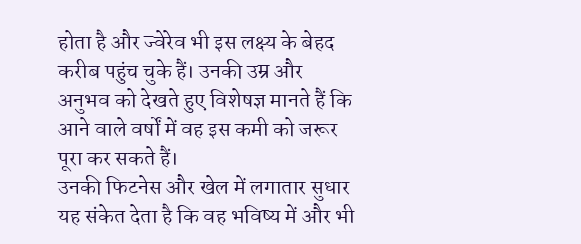होता है और ज्वेरेव भी इस लक्ष्य के बेहद करीब पहुंच चुके हैं। उनकी उम्र और अनुभव को देखते हुए विशेषज्ञ मानते हैं कि आने वाले वर्षों में वह इस कमी को जरूर पूरा कर सकते हैं।
उनकी फिटनेस और खेल में लगातार सुधार यह संकेत देता है कि वह भविष्य में और भी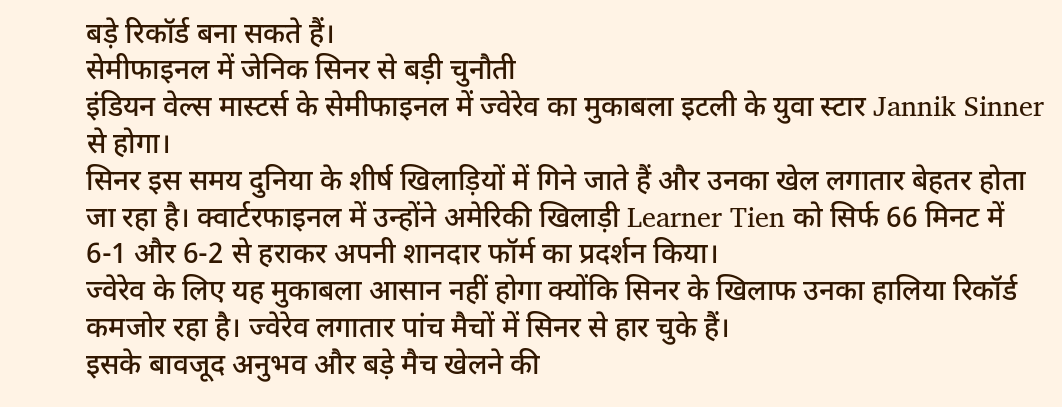बड़े रिकॉर्ड बना सकते हैं।
सेमीफाइनल में जेनिक सिनर से बड़ी चुनौती
इंडियन वेल्स मास्टर्स के सेमीफाइनल में ज्वेरेव का मुकाबला इटली के युवा स्टार Jannik Sinner से होगा।
सिनर इस समय दुनिया के शीर्ष खिलाड़ियों में गिने जाते हैं और उनका खेल लगातार बेहतर होता जा रहा है। क्वार्टरफाइनल में उन्होंने अमेरिकी खिलाड़ी Learner Tien को सिर्फ 66 मिनट में 6-1 और 6-2 से हराकर अपनी शानदार फॉर्म का प्रदर्शन किया।
ज्वेरेव के लिए यह मुकाबला आसान नहीं होगा क्योंकि सिनर के खिलाफ उनका हालिया रिकॉर्ड कमजोर रहा है। ज्वेरेव लगातार पांच मैचों में सिनर से हार चुके हैं।
इसके बावजूद अनुभव और बड़े मैच खेलने की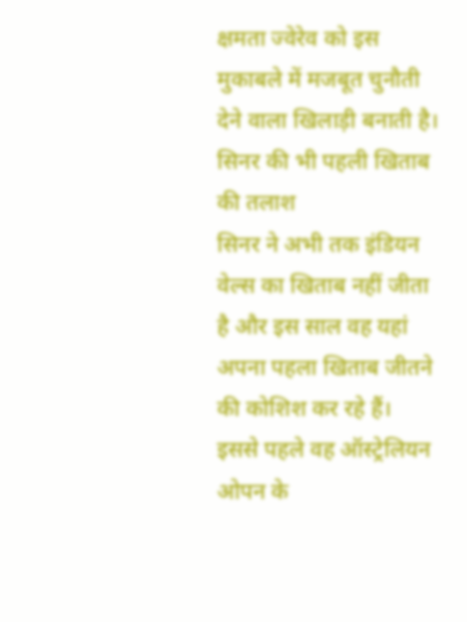क्षमता ज्वेरेव को इस मुकाबले में मजबूत चुनौती देने वाला खिलाड़ी बनाती है।
सिनर की भी पहली खिताब की तलाश
सिनर ने अभी तक इंडियन वेल्स का खिताब नहीं जीता है और इस साल वह यहां अपना पहला खिताब जीतने की कोशिश कर रहे हैं।
इससे पहले वह ऑस्ट्रेलियन ओपन के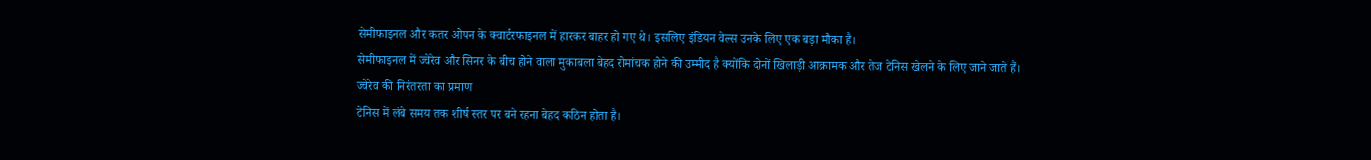सेमीफाइनल और कतर ओपन के क्वार्टरफाइनल में हारकर बाहर हो गए थे। इसलिए इंडियन वेल्स उनके लिए एक बड़ा मौका है।
सेमीफाइनल में ज्वेरेव और सिनर के बीच होने वाला मुकाबला बेहद रोमांचक होने की उम्मीद है क्योंकि दोनों खिलाड़ी आक्रामक और तेज टेनिस खेलने के लिए जाने जाते हैं।
ज्वेरेव की निरंतरता का प्रमाण
टेनिस में लंबे समय तक शीर्ष स्तर पर बने रहना बेहद कठिन होता है।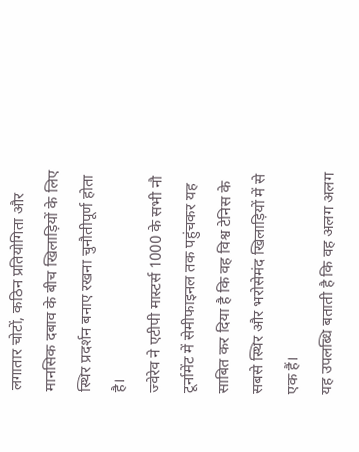लगातार चोटों, कठिन प्रतियोगिता और मानसिक दबाव के बीच खिलाड़ियों के लिए स्थिर प्रदर्शन बनाए रखना चुनौतीपूर्ण होता है।
ज्वेरेव ने एटीपी मास्टर्स 1000 के सभी नौ टूर्नामेंट में सेमीफाइनल तक पहुंचकर यह साबित कर दिया है कि वह विश्व टेनिस के सबसे स्थिर और भरोसेमंद खिलाड़ियों में से एक हैं।
यह उपलब्धि बताती है कि वह अलग अलग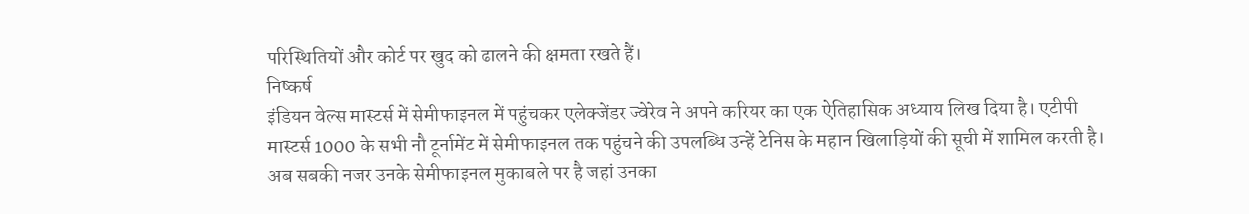परिस्थितियों और कोर्ट पर खुद को ढालने की क्षमता रखते हैं।
निष्कर्ष
इंडियन वेल्स मास्टर्स में सेमीफाइनल में पहुंचकर एलेक्जेंडर ज्वेरेव ने अपने करियर का एक ऐतिहासिक अध्याय लिख दिया है। एटीपी मास्टर्स 1000 के सभी नौ टूर्नामेंट में सेमीफाइनल तक पहुंचने की उपलब्धि उन्हें टेनिस के महान खिलाड़ियों की सूची में शामिल करती है।
अब सबकी नजर उनके सेमीफाइनल मुकाबले पर है जहां उनका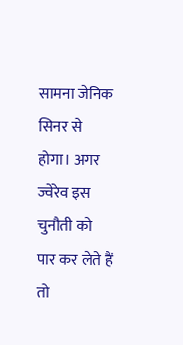सामना जेनिक सिनर से होगा। अगर ज्वेरेव इस चुनौती को पार कर लेते हैं तो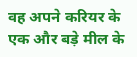वह अपने करियर के एक और बड़े मील के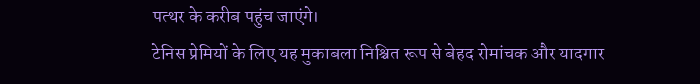पत्थर के करीब पहुंच जाएंगे।
टेनिस प्रेमियों के लिए यह मुकाबला निश्चित रूप से बेहद रोमांचक और यादगार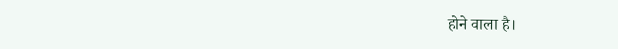होने वाला है।